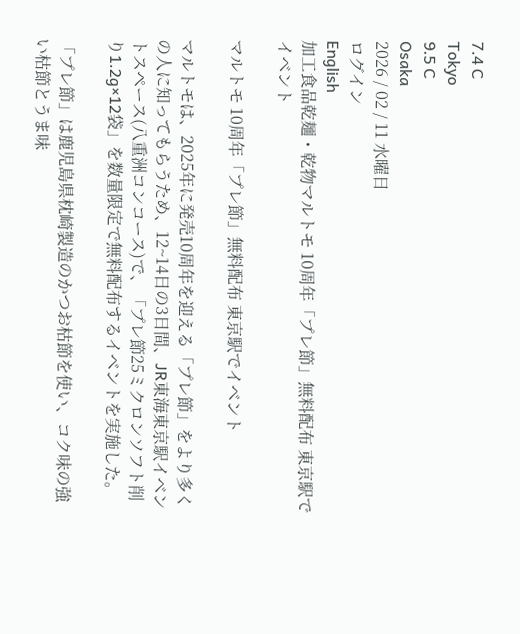7.4 C
Tokyo
9.5 C
Osaka
2026 / 02 / 11 水曜日
ログイン
English
加工食品乾麺・乾物マルトモ 10周年「プレ節」無料配布 東京駅でイベント

マルトモ 10周年「プレ節」無料配布 東京駅でイベント

マルトモは、2025年に発売10周年を迎える「プレ節」をより多くの人に知ってもらうため、12~14日の3日間、JR東海東京駅イベントスペース(八重洲コンコース)で、「プレ節25ミクロンソフト削り1.2g×12袋」を数量限定で無料配布するイベントを実施した。

「プレ節」は鹿児島県枕崎製造のかつお枯節を使い、コク味の強い枯節とうま味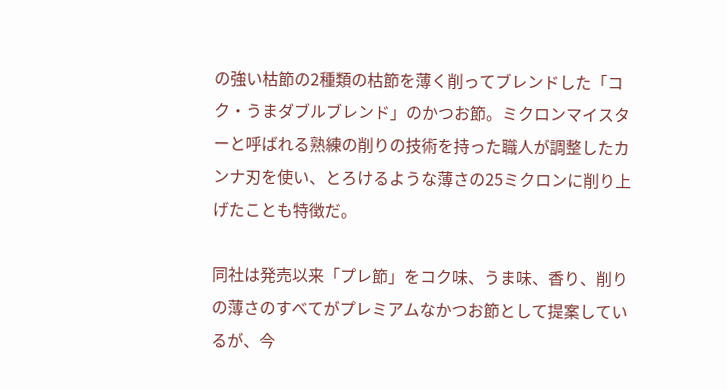の強い枯節の2種類の枯節を薄く削ってブレンドした「コク・うまダブルブレンド」のかつお節。ミクロンマイスターと呼ばれる熟練の削りの技術を持った職人が調整したカンナ刃を使い、とろけるような薄さの25ミクロンに削り上げたことも特徴だ。

同社は発売以来「プレ節」をコク味、うま味、香り、削りの薄さのすべてがプレミアムなかつお節として提案しているが、今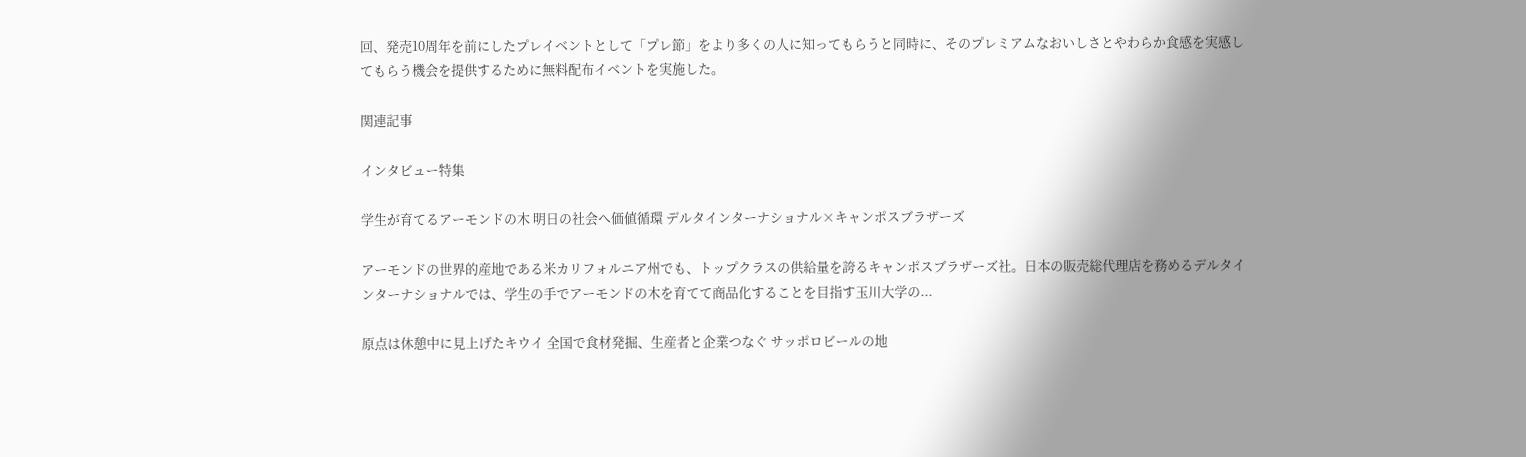回、発売10周年を前にしたプレイベントとして「プレ節」をより多くの人に知ってもらうと同時に、そのプレミアムなおいしさとやわらか食感を実感してもらう機会を提供するために無料配布イベントを実施した。

関連記事

インタビュー特集

学生が育てるアーモンドの木 明日の社会へ価値循環 デルタインターナショナル×キャンポスブラザーズ

アーモンドの世界的産地である米カリフォルニア州でも、トップクラスの供給量を誇るキャンポスブラザーズ社。日本の販売総代理店を務めるデルタインターナショナルでは、学生の手でアーモンドの木を育てて商品化することを目指す玉川大学の...

原点は休憩中に見上げたキウイ 全国で食材発掘、生産者と企業つなぐ サッポロビールの地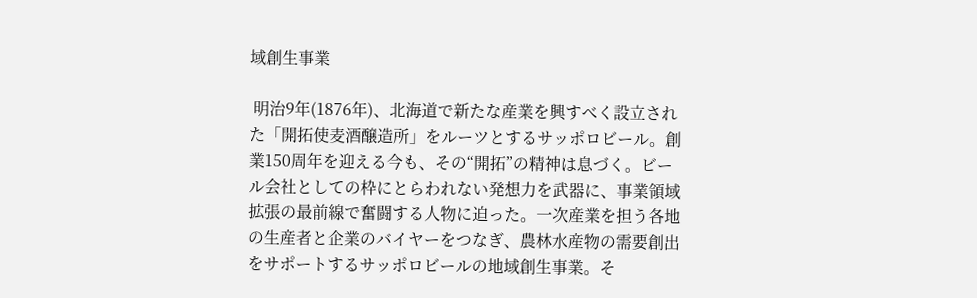域創生事業

 明治9年(1876年)、北海道で新たな産業を興すべく設立された「開拓使麦酒醸造所」をルーツとするサッポロビール。創業150周年を迎える今も、その“開拓”の精神は息づく。ビール会社としての枠にとらわれない発想力を武器に、事業領域拡張の最前線で奮闘する人物に迫った。一次産業を担う各地の生産者と企業のバイヤーをつなぎ、農林水産物の需要創出をサポートするサッポロビールの地域創生事業。そ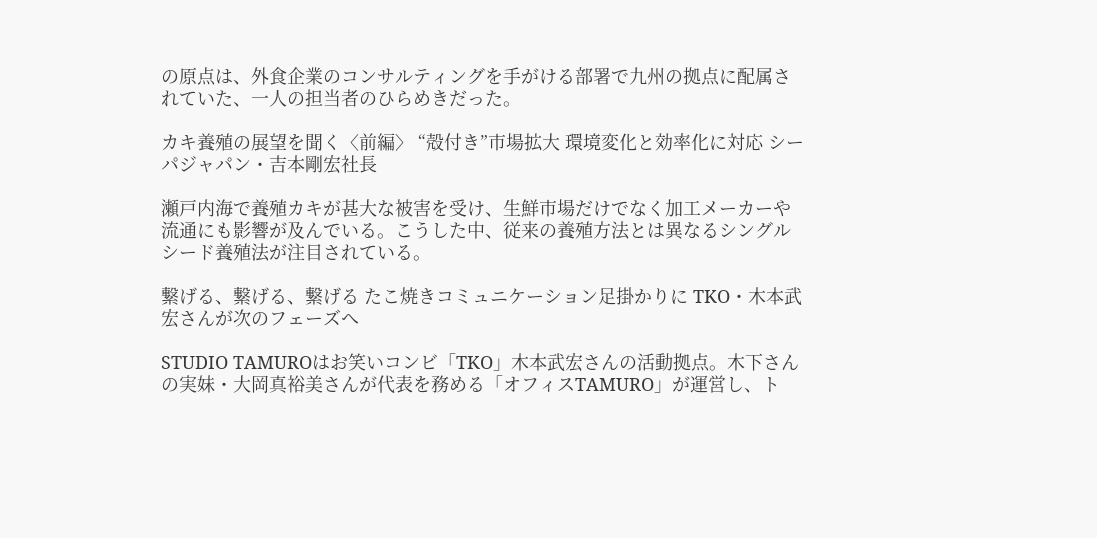の原点は、外食企業のコンサルティングを手がける部署で九州の拠点に配属されていた、一人の担当者のひらめきだった。

カキ養殖の展望を聞く〈前編〉 “殻付き”市場拡大 環境変化と効率化に対応 シーパジャパン・吉本剛宏社長

瀬戸内海で養殖カキが甚大な被害を受け、生鮮市場だけでなく加工メーカーや流通にも影響が及んでいる。こうした中、従来の養殖方法とは異なるシングルシード養殖法が注目されている。

繋げる、繋げる、繋げる たこ焼きコミュニケーション足掛かりに TKO・木本武宏さんが次のフェーズへ

STUDIO TAMUROはお笑いコンビ「TKO」木本武宏さんの活動拠点。木下さんの実妹・大岡真裕美さんが代表を務める「オフィスTAMURO」が運営し、ト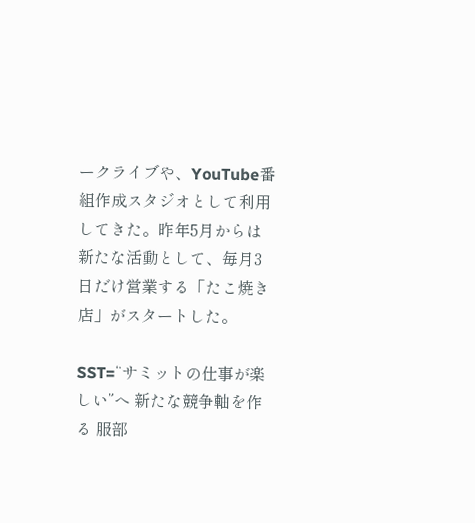ークライブや、YouTube番組作成スタジオとして利用してきた。昨年5月からは新たな活動として、毎月3日だけ営業する「たこ焼き店」がスタートした。

SST=“サミットの仕事が楽しい”へ 新たな競争軸を作る 服部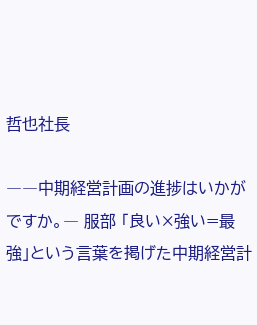哲也社長

――中期経営計画の進捗はいかがですか。― 服部 「良い×強い=最強」という言葉を掲げた中期経営計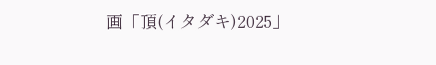画「頂(イタダキ)2025」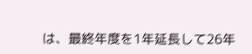は、最終年度を1年延長して26年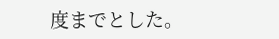度までとした。